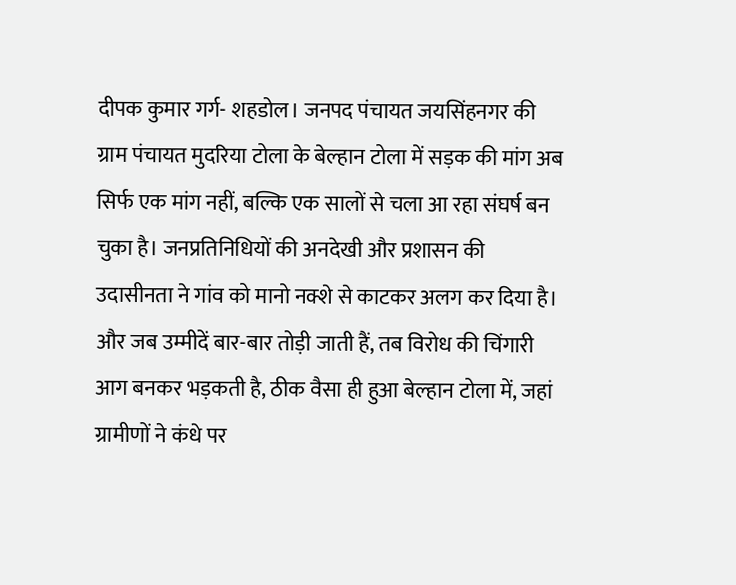दीपक कुमार गर्ग- शहडोल। जनपद पंचायत जयसिंहनगर की ग्राम पंचायत मुदरिया टोला के बेल्हान टोला में सड़क की मांग अब सिर्फ एक मांग नहीं, बल्कि एक सालों से चला आ रहा संघर्ष बन चुका है। जनप्रतिनिधियों की अनदेखी और प्रशासन की उदासीनता ने गांव को मानो नक्शे से काटकर अलग कर दिया है। और जब उम्मीदें बार-बार तोड़ी जाती हैं, तब विरोध की चिंगारी आग बनकर भड़कती है, ठीक वैसा ही हुआ बेल्हान टोला में, जहां ग्रामीणों ने कंधे पर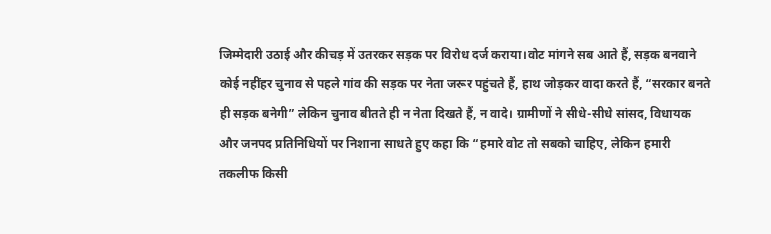जिम्मेदारी उठाई और कीचड़ में उतरकर सड़क पर विरोध दर्ज कराया।वोट मांगने सब आते हैं, सड़क बनवाने कोई नहींहर चुनाव से पहले गांव की सड़क पर नेता जरूर पहुंचते हैं, हाथ जोड़कर वादा करते हैं, “सरकार बनते ही सड़क बनेगी” लेकिन चुनाव बीतते ही न नेता दिखते हैं, न वादे। ग्रामीणों ने सीधे-सीधे सांसद, विधायक और जनपद प्रतिनिधियों पर निशाना साधते हुए कहा कि “हमारे वोट तो सबको चाहिए, लेकिन हमारी तकलीफ किसी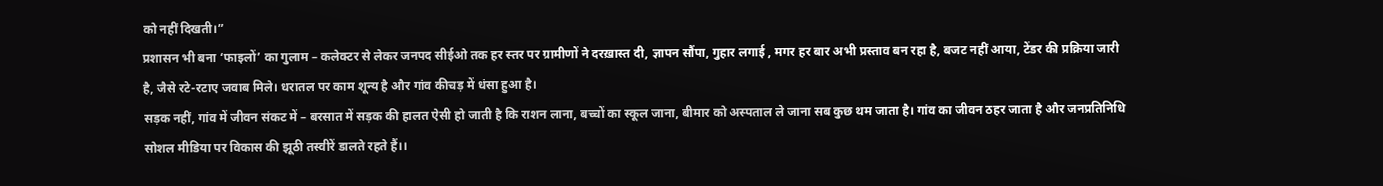को नहीं दिखती।”
प्रशासन भी बना ‘फाइलों’ का गुलाम – कलेक्टर से लेकर जनपद सीईओ तक हर स्तर पर ग्रामीणों ने दरख़ास्त दी, ज्ञापन सौंपा, गुहार लगाई , मगर हर बार अभी प्रस्ताव बन रहा है, बजट नहीं आया, टेंडर की प्रक्रिया जारी है, जैसे रटे-रटाए जवाब मिले। धरातल पर काम शून्य है और गांव कीचड़ में धंसा हुआ है।
सड़क नहीं, गांव में जीवन संकट में – बरसात में सड़क की हालत ऐसी हो जाती है कि राशन लाना, बच्चों का स्कूल जाना, बीमार को अस्पताल ले जाना सब कुछ थम जाता है। गांव का जीवन ठहर जाता है और जनप्रतिनिधि सोशल मीडिया पर विकास की झूठी तस्वीरें डालते रहते हैं।।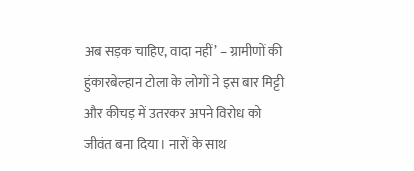अब सड़क चाहिए, वादा नहीं’ – ग्रामीणों की हुंकारबेल्हान टोला के लोगों ने इस बार मिट्टी और कीचड़ में उतरकर अपने विरोध को जीवंत बना दिया। नारों के साथ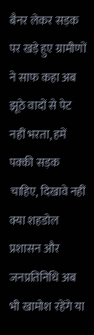बैनर लेकर सड़क पर खड़े हुए ग्रामीणों ने साफ कहा अब झूठे वादों से पेट नहीं भरता, हमें पक्की सड़क चाहिए, दिखावे नहीं क्या शहडोल प्रशासन और जनप्रतिनिधि अब भी खामोश रहेंगे या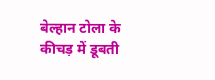बेल्हान टोला के कीचड़ में डूबती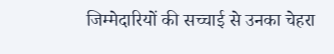जिम्मेदारियों की सच्चाई से उनका चेहरा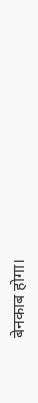बेनकाब होगा।